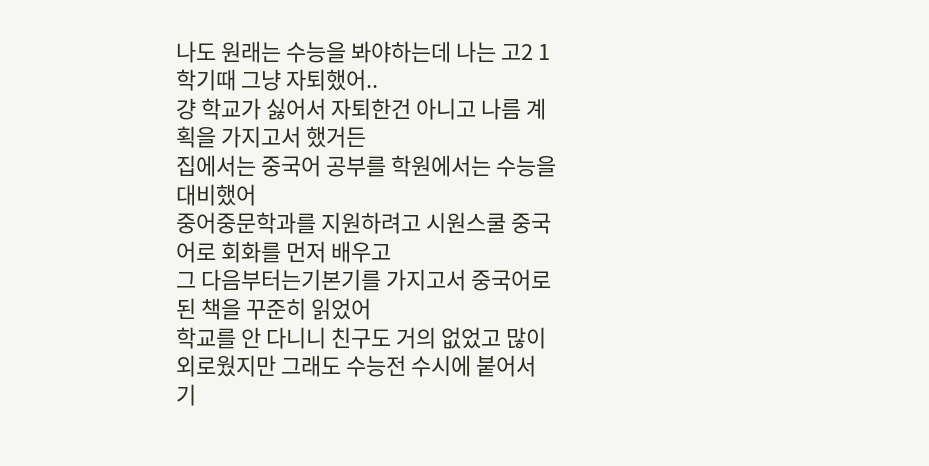나도 원래는 수능을 봐야하는데 나는 고2 1학기때 그냥 자퇴했어..
걍 학교가 싫어서 자퇴한건 아니고 나름 계획을 가지고서 했거든
집에서는 중국어 공부를 학원에서는 수능을 대비했어
중어중문학과를 지원하려고 시원스쿨 중국어로 회화를 먼저 배우고
그 다음부터는기본기를 가지고서 중국어로된 책을 꾸준히 읽었어
학교를 안 다니니 친구도 거의 없었고 많이 외로웠지만 그래도 수능전 수시에 붙어서
기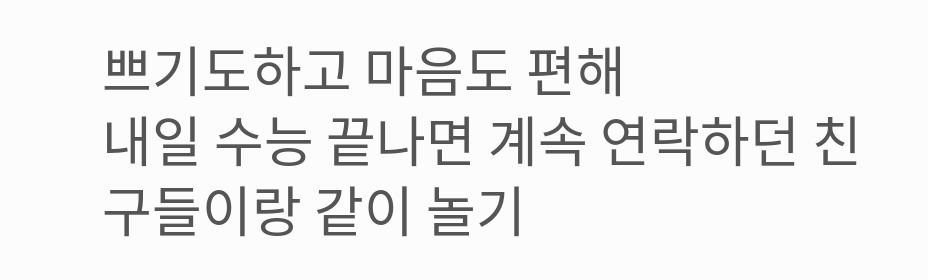쁘기도하고 마음도 편해
내일 수능 끝나면 계속 연락하던 친구들이랑 같이 놀기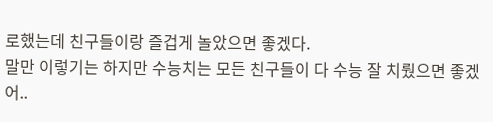로했는데 친구들이랑 즐겁게 놀았으면 좋겠다.
말만 이렇기는 하지만 수능치는 모든 친구들이 다 수능 잘 치뤘으면 좋겠어..